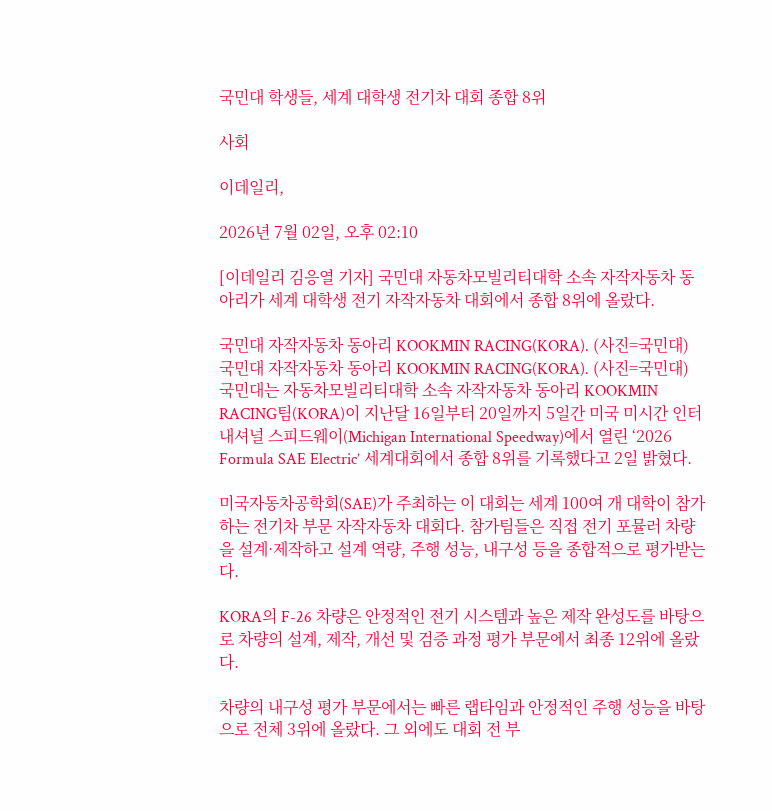국민대 학생들, 세계 대학생 전기차 대회 종합 8위

사회

이데일리,

2026년 7월 02일, 오후 02:10

[이데일리 김응열 기자] 국민대 자동차모빌리티대학 소속 자작자동차 동아리가 세계 대학생 전기 자작자동차 대회에서 종합 8위에 올랐다.

국민대 자작자동차 동아리 KOOKMIN RACING(KORA). (사진=국민대)
국민대 자작자동차 동아리 KOOKMIN RACING(KORA). (사진=국민대)
국민대는 자동차모빌리티대학 소속 자작자동차 동아리 KOOKMIN RACING팀(KORA)이 지난달 16일부터 20일까지 5일간 미국 미시간 인터내셔널 스피드웨이(Michigan International Speedway)에서 열린 ‘2026 Formula SAE Electric’ 세계대회에서 종합 8위를 기록했다고 2일 밝혔다.

미국자동차공학회(SAE)가 주최하는 이 대회는 세계 100여 개 대학이 참가하는 전기차 부문 자작자동차 대회다. 참가팀들은 직접 전기 포뮬러 차량을 설계·제작하고 설계 역량, 주행 성능, 내구성 등을 종합적으로 평가받는다.

KORA의 F-26 차량은 안정적인 전기 시스템과 높은 제작 완성도를 바탕으로 차량의 설계, 제작, 개선 및 검증 과정 평가 부문에서 최종 12위에 올랐다.

차량의 내구성 평가 부문에서는 빠른 랩타임과 안정적인 주행 성능을 바탕으로 전체 3위에 올랐다. 그 외에도 대회 전 부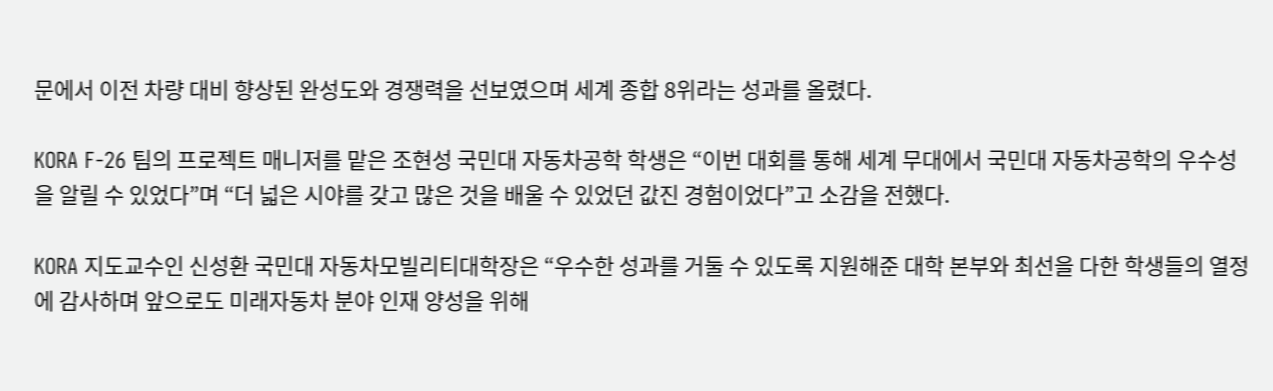문에서 이전 차량 대비 향상된 완성도와 경쟁력을 선보였으며 세계 종합 8위라는 성과를 올렸다.

KORA F-26 팀의 프로젝트 매니저를 맡은 조현성 국민대 자동차공학 학생은 “이번 대회를 통해 세계 무대에서 국민대 자동차공학의 우수성을 알릴 수 있었다”며 “더 넓은 시야를 갖고 많은 것을 배울 수 있었던 값진 경험이었다”고 소감을 전했다.

KORA 지도교수인 신성환 국민대 자동차모빌리티대학장은 “우수한 성과를 거둘 수 있도록 지원해준 대학 본부와 최선을 다한 학생들의 열정에 감사하며 앞으로도 미래자동차 분야 인재 양성을 위해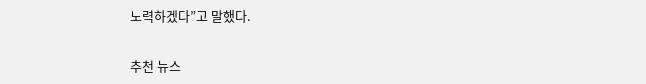노력하겠다”고 말했다.

추천 뉴스